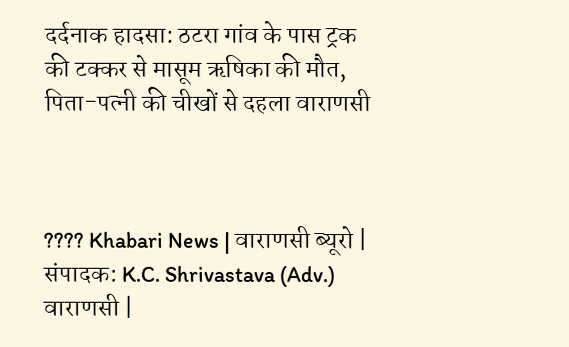दर्दनाक हादसा: ठटरा गांव के पास ट्रक की टक्कर से मासूम ऋषिका की मौत, पिता-पत्नी की चीखों से दहला वाराणसी



???? Khabari News | वाराणसी ब्यूरो | संपादक: K.C. Shrivastava (Adv.)
वाराणसी |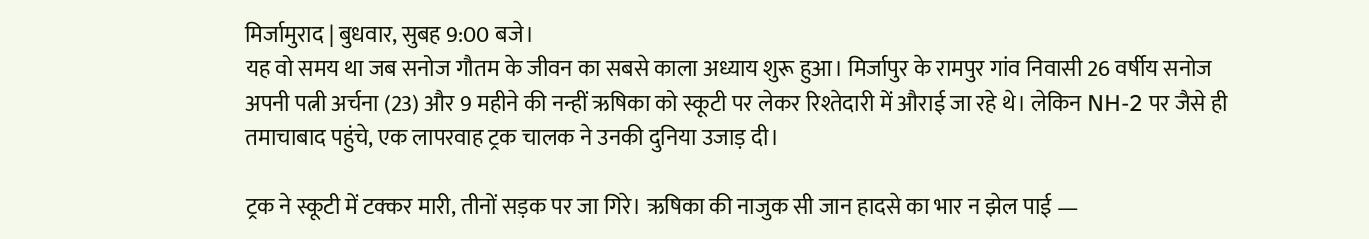मिर्जामुराद | बुधवार, सुबह 9:00 बजे।
यह वो समय था जब सनोज गौतम के जीवन का सबसे काला अध्याय शुरू हुआ। मिर्जापुर के रामपुर गांव निवासी 26 वर्षीय सनोज अपनी पत्नी अर्चना (23) और 9 महीने की नन्हीं ऋषिका को स्कूटी पर लेकर रिश्तेदारी में औराई जा रहे थे। लेकिन NH-2 पर जैसे ही तमाचाबाद पहुंचे, एक लापरवाह ट्रक चालक ने उनकी दुनिया उजाड़ दी।

ट्रक ने स्कूटी में टक्कर मारी, तीनों सड़क पर जा गिरे। ऋषिका की नाजुक सी जान हादसे का भार न झेल पाई —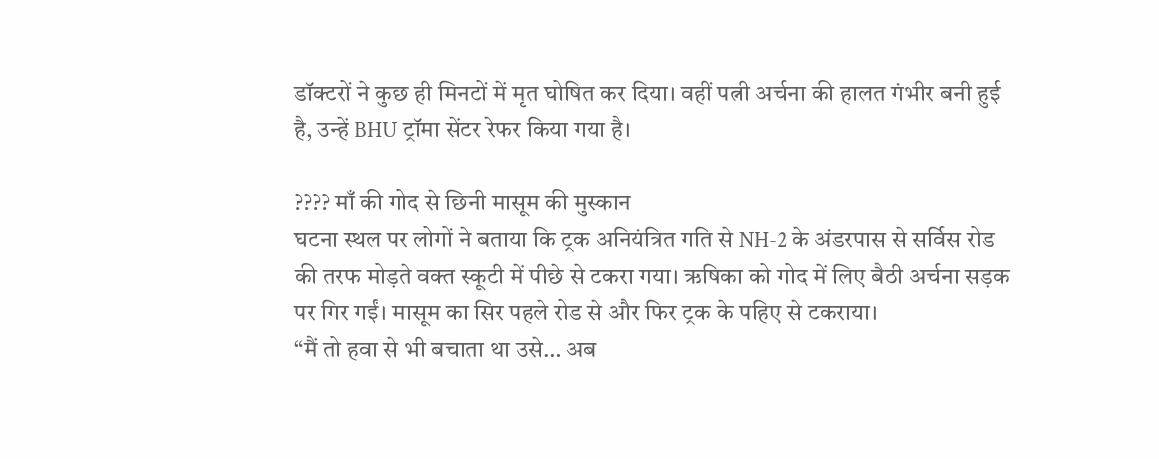डॉक्टरों ने कुछ ही मिनटों में मृत घोषित कर दिया। वहीं पत्नी अर्चना की हालत गंभीर बनी हुई है, उन्हें BHU ट्रॉमा सेंटर रेफर किया गया है।

???? माँ की गोद से छिनी मासूम की मुस्कान
घटना स्थल पर लोगों ने बताया कि ट्रक अनियंत्रित गति से NH-2 के अंडरपास से सर्विस रोड की तरफ मोड़ते वक्त स्कूटी में पीछे से टकरा गया। ऋषिका को गोद में लिए बैठी अर्चना सड़क पर गिर गईं। मासूम का सिर पहले रोड से और फिर ट्रक के पहिए से टकराया।
“मैं तो हवा से भी बचाता था उसे… अब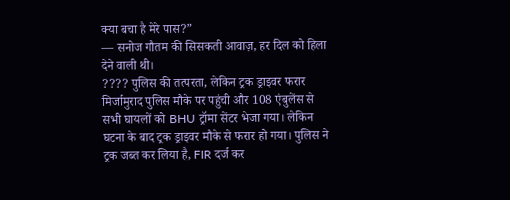क्या बचा है मेरे पास?”
— सनोज गौतम की सिसकती आवाज़, हर दिल को हिला देने वाली थी।
???? पुलिस की तत्परता, लेकिन ट्रक ड्राइवर फरार
मिर्जामुराद पुलिस मौके पर पहुंची और 108 एंबुलेंस से सभी घायलों को BHU ट्रॉमा सेंटर भेजा गया। लेकिन घटना के बाद ट्रक ड्राइवर मौके से फरार हो गया। पुलिस ने ट्रक जब्त कर लिया है, FIR दर्ज कर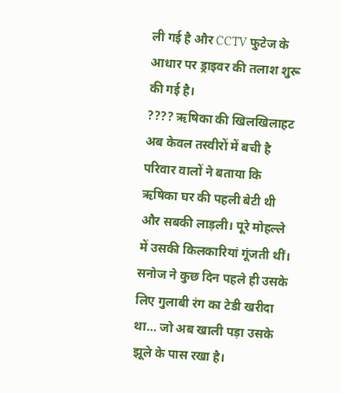ली गई है और CCTV फुटेज के आधार पर ड्राइवर की तलाश शुरू की गई है।
???? ऋषिका की खिलखिलाहट अब केवल तस्वीरों में बची है
परिवार वालों ने बताया कि ऋषिका घर की पहली बेटी थी और सबकी लाड़ली। पूरे मोहल्ले में उसकी किलकारियां गूंजती थीं। सनोज ने कुछ दिन पहले ही उसके लिए गुलाबी रंग का टेडी खरीदा था… जो अब खाली पड़ा उसके झूले के पास रखा है।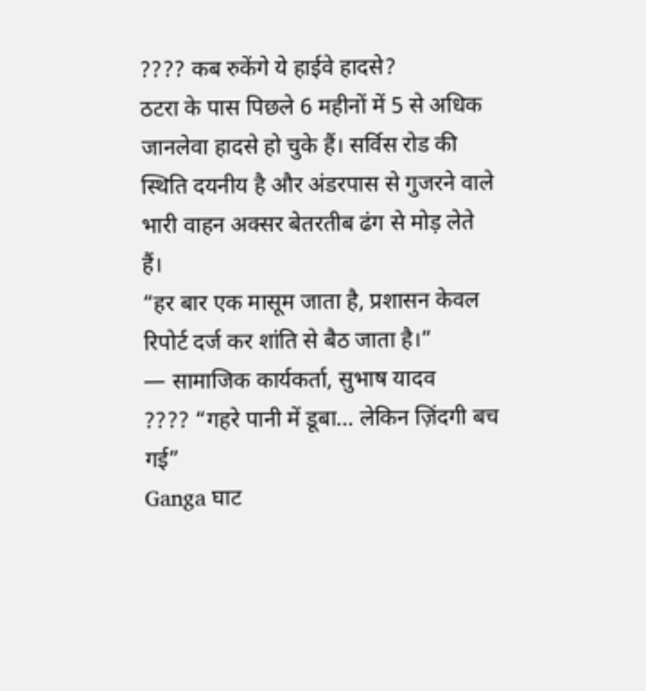???? कब रुकेंगे ये हाईवे हादसे?
ठटरा के पास पिछले 6 महीनों में 5 से अधिक जानलेवा हादसे हो चुके हैं। सर्विस रोड की स्थिति दयनीय है और अंडरपास से गुजरने वाले भारी वाहन अक्सर बेतरतीब ढंग से मोड़ लेते हैं।
“हर बार एक मासूम जाता है, प्रशासन केवल रिपोर्ट दर्ज कर शांति से बैठ जाता है।”
— सामाजिक कार्यकर्ता, सुभाष यादव
???? “गहरे पानी में डूबा… लेकिन ज़िंदगी बच गई”
Ganga घाट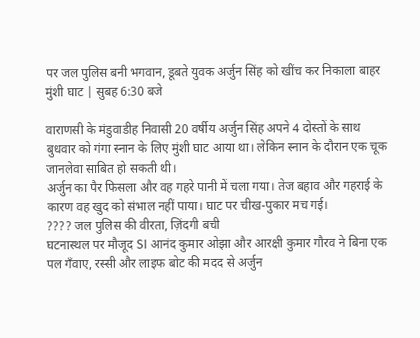पर जल पुलिस बनी भगवान, डूबते युवक अर्जुन सिंह को खींच कर निकाला बाहर
मुंशी घाट | सुबह 6:30 बजे

वाराणसी के मंडुवाडीह निवासी 20 वर्षीय अर्जुन सिंह अपने 4 दोस्तों के साथ बुधवार को गंगा स्नान के लिए मुंशी घाट आया था। लेकिन स्नान के दौरान एक चूक जानलेवा साबित हो सकती थी।
अर्जुन का पैर फिसला और वह गहरे पानी में चला गया। तेज बहाव और गहराई के कारण वह खुद को संभाल नहीं पाया। घाट पर चीख-पुकार मच गई।
???? जल पुलिस की वीरता, ज़िंदगी बची
घटनास्थल पर मौजूद SI आनंद कुमार ओझा और आरक्षी कुमार गौरव ने बिना एक पल गँवाए, रस्सी और लाइफ बोट की मदद से अर्जुन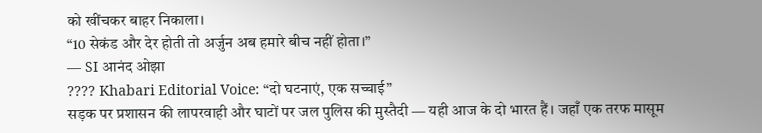को खींचकर बाहर निकाला।
“10 सेकंड और देर होती तो अर्जुन अब हमारे बीच नहीं होता।”
— SI आनंद ओझा
???? Khabari Editorial Voice: “दो घटनाएं, एक सच्चाई”
सड़क पर प्रशासन की लापरवाही और घाटों पर जल पुलिस की मुस्तैदी — यही आज के दो भारत हैं। जहाँ एक तरफ मासूम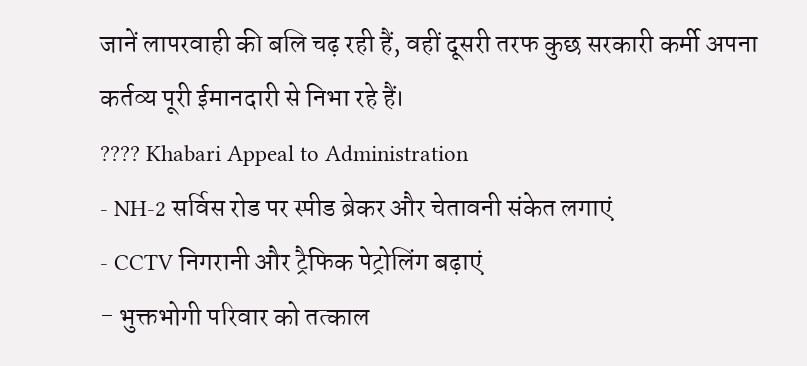जानें लापरवाही की बलि चढ़ रही हैं, वहीं दूसरी तरफ कुछ सरकारी कर्मी अपना कर्तव्य पूरी ईमानदारी से निभा रहे हैं।
???? Khabari Appeal to Administration
- NH-2 सर्विस रोड पर स्पीड ब्रेकर और चेतावनी संकेत लगाएं
- CCTV निगरानी और ट्रैफिक पेट्रोलिंग बढ़ाएं
- भुक्तभोगी परिवार को तत्काल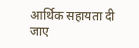आर्थिक सहायता दी जाए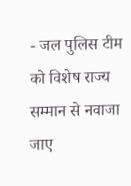- जल पुलिस टीम को विशेष राज्य सम्मान से नवाजा जाए